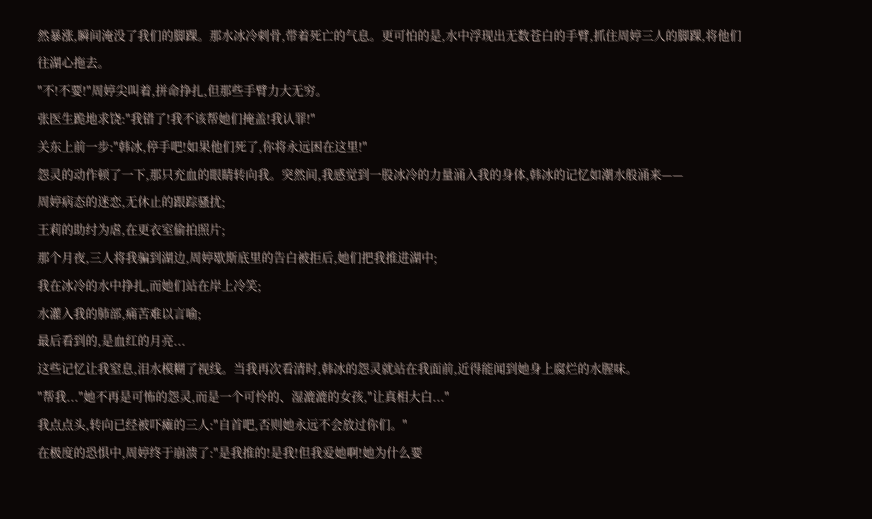然暴涨,瞬间淹没了我们的脚踝。那水冰冷刺骨,带着死亡的气息。更可怕的是,水中浮现出无数苍白的手臂,抓住周婷三人的脚踝,将他们往湖心拖去。
"不!不要!"周婷尖叫着,拼命挣扎,但那些手臂力大无穷。
张医生跪地求饶:"我错了!我不该帮她们掩盖!我认罪!"
关东上前一步:"韩冰,停手吧!如果他们死了,你将永远困在这里!"
怨灵的动作顿了一下,那只充血的眼睛转向我。突然间,我感觉到一股冰冷的力量涌入我的身体,韩冰的记忆如潮水般涌来——
周婷病态的迷恋,无休止的跟踪骚扰;
王莉的助纣为虐,在更衣室偷拍照片;
那个月夜,三人将我骗到湖边,周婷歇斯底里的告白被拒后,她们把我推进湖中;
我在冰冷的水中挣扎,而她们站在岸上冷笑;
水灌入我的肺部,痛苦难以言喻;
最后看到的,是血红的月亮...
这些记忆让我窒息,泪水模糊了视线。当我再次看清时,韩冰的怨灵就站在我面前,近得能闻到她身上腐烂的水腥味。
"帮我..."她不再是可怖的怨灵,而是一个可怜的、湿漉漉的女孩,"让真相大白..."
我点点头,转向已经被吓瘫的三人:"自首吧,否则她永远不会放过你们。"
在极度的恐惧中,周婷终于崩溃了:"是我推的!是我!但我爱她啊!她为什么要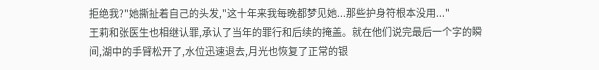拒绝我?"她撕扯着自己的头发,"这十年来我每晚都梦见她...那些护身符根本没用..."
王莉和张医生也相继认罪,承认了当年的罪行和后续的掩盖。就在他们说完最后一个字的瞬间,湖中的手臂松开了,水位迅速退去,月光也恢复了正常的银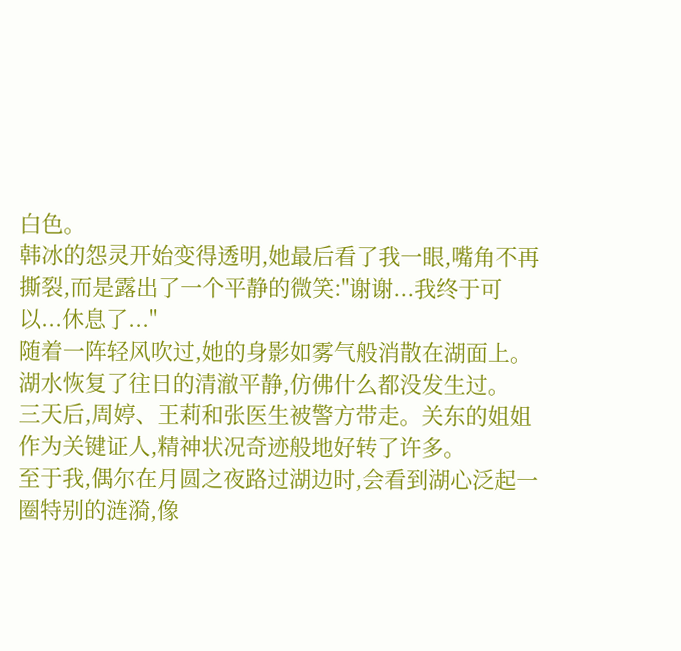白色。
韩冰的怨灵开始变得透明,她最后看了我一眼,嘴角不再撕裂,而是露出了一个平静的微笑:"谢谢...我终于可以...休息了..."
随着一阵轻风吹过,她的身影如雾气般消散在湖面上。湖水恢复了往日的清澈平静,仿佛什么都没发生过。
三天后,周婷、王莉和张医生被警方带走。关东的姐姐作为关键证人,精神状况奇迹般地好转了许多。
至于我,偶尔在月圆之夜路过湖边时,会看到湖心泛起一圈特别的涟漪,像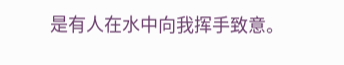是有人在水中向我挥手致意。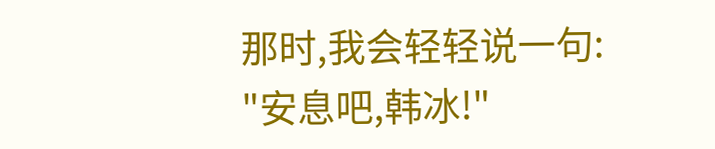那时,我会轻轻说一句:
"安息吧,韩冰!"